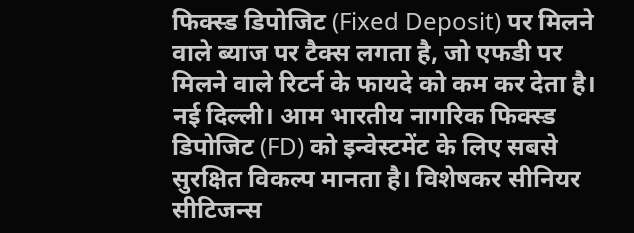फिक्स्ड डिपोजिट (Fixed Deposit) पर मिलने वाले ब्याज पर टैक्स लगता है, जो एफडी पर मिलने वाले रिटर्न के फायदे को कम कर देता है।
नई दिल्ली। आम भारतीय नागरिक फिक्स्ड डिपोजिट (FD) को इन्वेस्टमेंट के लिए सबसे सुरक्षित विकल्प मानता है। विशेषकर सीनियर सीटिजन्स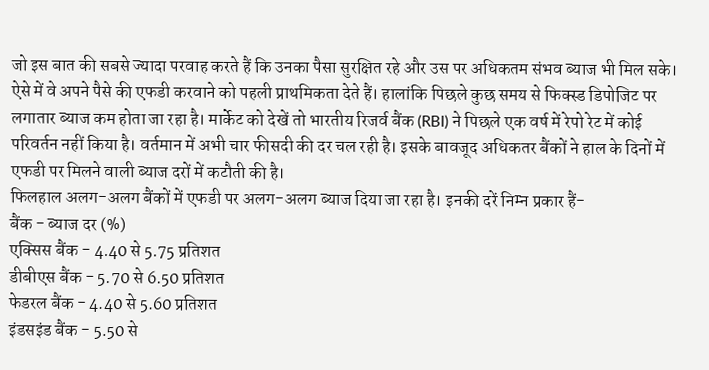जो इस बात की सबसे ज्यादा परवाह करते हैं कि उनका पैसा सुरक्षित रहे और उस पर अधिकतम संभव ब्याज भी मिल सके। ऐसे में वे अपने पैसे की एफडी करवाने को पहली प्राथमिकता देते हैं। हालांकि पिछले कुछ समय से फिक्स्ड डिपोजिट पर लगातार ब्याज कम होता जा रहा है। मार्केट को देखें तो भारतीय रिजर्व बैंक (RBI) ने पिछले एक वर्ष में रेपो रेट में कोई परिवर्तन नहीं किया है। वर्तमान में अभी चार फीसदी की दर चल रही है। इसके बावजूद अधिकतर बैंकों ने हाल के दिनों में एफडी पर मिलने वाली ब्याज दरों में कटौती की है।
फिलहाल अलग-अलग बैंकों में एफडी पर अलग-अलग ब्याज दिया जा रहा है। इनकी दरें निम्न प्रकार हैं-
बैंक - ब्याज दर (%)
एक्सिस बैंक - 4.40 से 5.75 प्रतिशत
डीबीएस बैंक - 5.70 से 6.50 प्रतिशत
फेडरल बैंक - 4.40 से 5.60 प्रतिशत
इंडसइंड बैंक - 5.50 से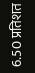6.50 प्रतिशत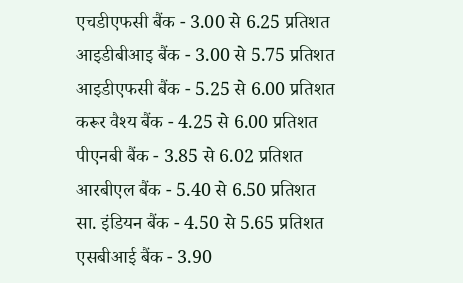एचडीएफसी बैंक - 3.00 से 6.25 प्रतिशत
आइडीबीआइ बैंक - 3.00 से 5.75 प्रतिशत
आइडीएफसी बैंक - 5.25 से 6.00 प्रतिशत
करूर वैश्य बैंक - 4.25 से 6.00 प्रतिशत
पीएनबी बैंक - 3.85 से 6.02 प्रतिशत
आरबीएल बैंक - 5.40 से 6.50 प्रतिशत
सा. इंडियन बैंक - 4.50 से 5.65 प्रतिशत
एसबीआई बैंक - 3.90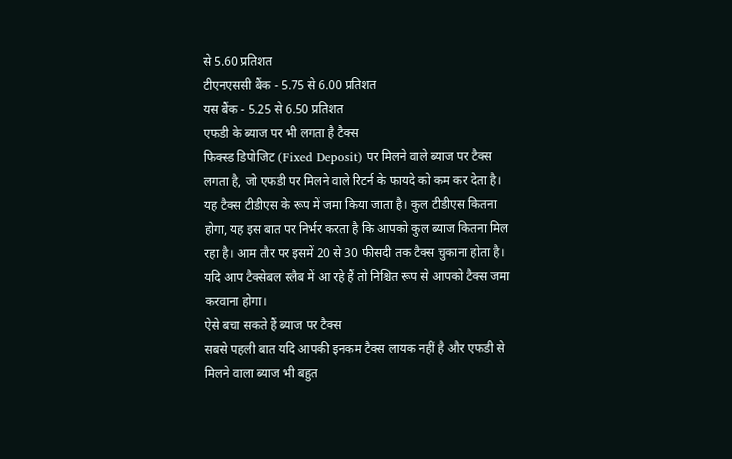से 5.60 प्रतिशत
टीएनएससी बैंक - 5.75 से 6.00 प्रतिशत
यस बैंक - 5.25 से 6.50 प्रतिशत
एफडी के ब्याज पर भी लगता है टैक्स
फिक्स्ड डिपोजिट (Fixed Deposit) पर मिलने वाले ब्याज पर टैक्स लगता है, जो एफडी पर मिलने वाले रिटर्न के फायदे को कम कर देता है। यह टैक्स टीडीएस के रूप में जमा किया जाता है। कुल टीडीएस कितना होगा, यह इस बात पर निर्भर करता है कि आपको कुल ब्याज कितना मिल रहा है। आम तौर पर इसमें 20 से 30 फीसदी तक टैक्स चुकाना होता है। यदि आप टैक्सेबल स्लैब में आ रहे हैं तो निश्चित रूप से आपको टैक्स जमा करवाना होगा।
ऐसे बचा सकते हैं ब्याज पर टैक्स
सबसे पहली बात यदि आपकी इनकम टैक्स लायक नहीं है और एफडी से मिलने वाला ब्याज भी बहुत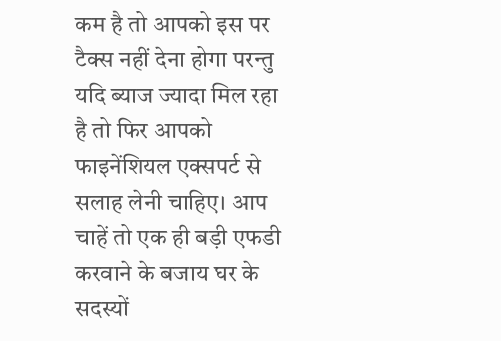कम है तो आपको इस पर टैक्स नहीं देना होगा परन्तु यदि ब्याज ज्यादा मिल रहा है तो फिर आपको फाइनेंशियल एक्सपर्ट से सलाह लेनी चाहिए। आप चाहें तो एक ही बड़ी एफडी करवाने के बजाय घर के सदस्यों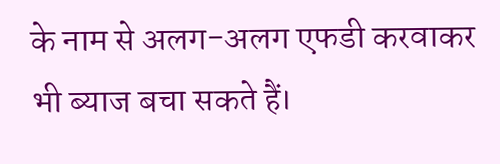के नाम से अलग-अलग एफडी करवाकर भी ब्याज बचा सकते हैं।